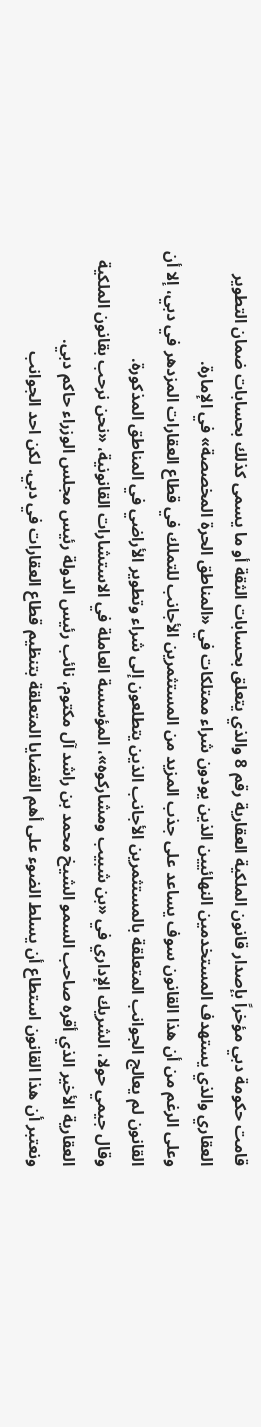قامت حكومة دبي مؤخراً بإصدار قانون الملكية العقارية رقم 8 والذي يتعلق بحسابات الثقة أو ما يسمى كذلك بحسابات ضمان التطوير العقاري والذي يستهدف المستخدمين النهائيين الذين يودون شراء ممتلكات في «المناطق الحرة المخصصة» في الإمارة.
وعلى الرغم من أن هذا القانون سوف يساعد على جذب المزيد من المستثمرين الأجانب للتملك في قطاع العقارات المزدهر في دبي، إلا أن القانون لم يعالج الجوانب المتعلقة بالمستثمرين الأجانب الذين يتطلعون إلى شراء وتطوير الأراضي في المناطق المذكورة.
وقال جيمي حولا، الشريك الإداري في «بن شبيب ومشاركوه»، المؤسسة العاملة في الاستشارات القانونية، «نحن نرحب بقانون الملكية العقارية الأخير الذي أقره صاحب السمو الشيخ محمد بن راشد آل مكتوم، نائب رئيس الدولة رئيس مجلس الوزراء حاكم دبي.
ونعتبر أن هذا القانون استطاع أن يسلط الضوء على أهم القضايا المتعلقة بتنظيم قطاع العقارات في دبي. لكن احد الجوانب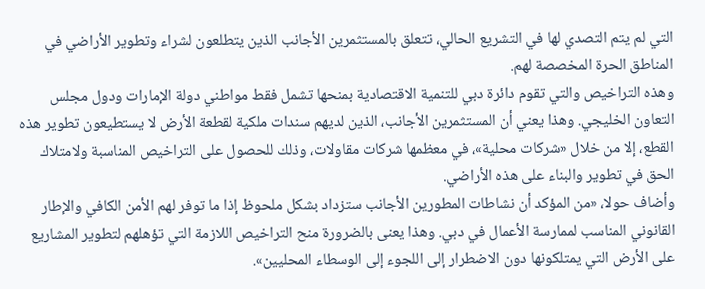التي لم يتم التصدي لها في التشريع الحالي، تتعلق بالمستثمرين الأجانب الذين يتطلعون لشراء وتطوير الأراضي في المناطق الحرة المخصصة لهم.
وهذه التراخيص والتي تقوم دائرة دبي للتنمية الاقتصادية بمنحها تشمل فقط مواطني دولة الإمارات ودول مجلس التعاون الخليجي. وهذا يعني أن المستثمرين الأجانب، الذين لديهم سندات ملكية لقطعة الأرض لا يستطيعون تطوير هذه القطع، إلا من خلال «شركات محلية»، في معظمها شركات مقاولات، وذلك للحصول على التراخيص المناسبة ولامتلاك الحق في تطوير والبناء على هذه الأراضي.
وأضاف حولا، «من المؤكد أن نشاطات المطورين الأجانب ستزداد بشكل ملحوظ إذا ما توفر لهم الأمن الكافي والإطار القانوني المناسب لممارسة الأعمال في دبي. وهذا يعنى بالضرورة منح التراخيص اللازمة التي تؤهلهم لتطوير المشاريع على الأرض التي يمتلكونها دون الاضطرار إلى اللجوء إلى الوسطاء المحليين».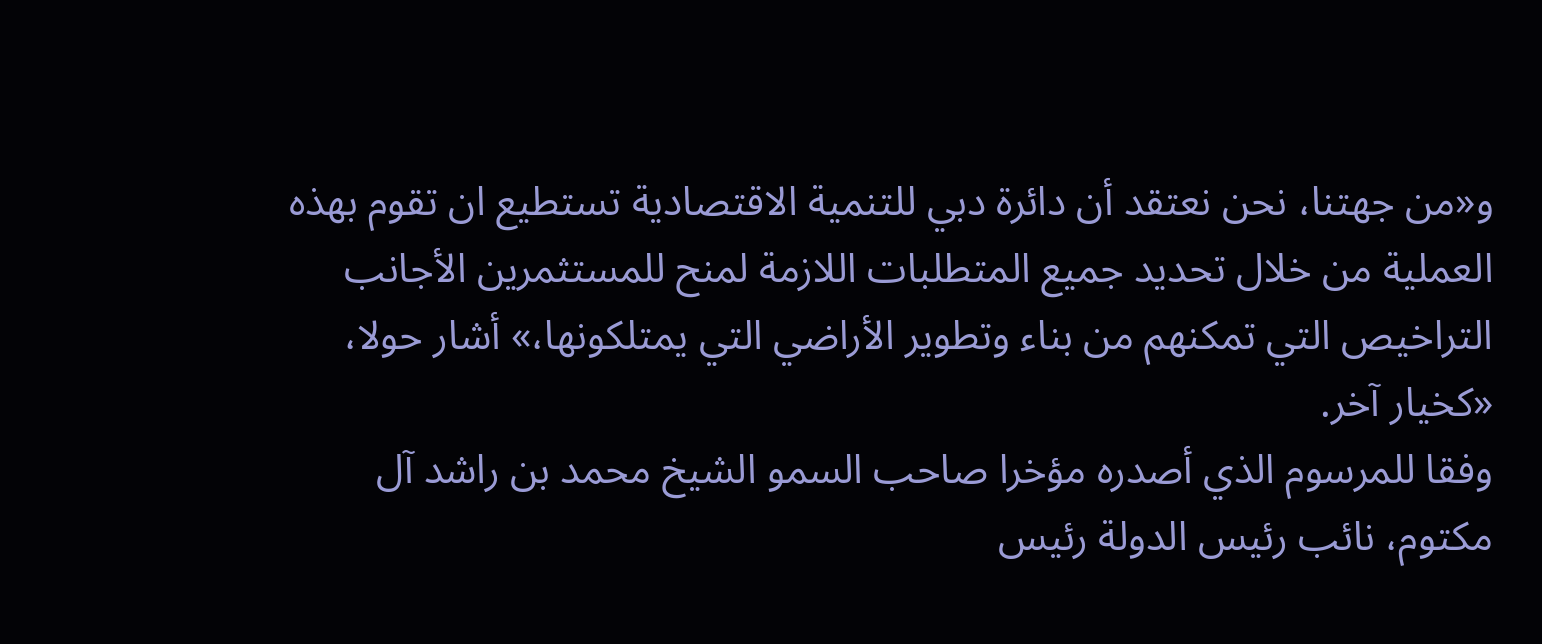و«من جهتنا، نحن نعتقد أن دائرة دبي للتنمية الاقتصادية تستطيع ان تقوم بهذه العملية من خلال تحديد جميع المتطلبات اللازمة لمنح للمستثمرين الأجانب التراخيص التي تمكنهم من بناء وتطوير الأراضي التي يمتلكونها،» أشار حولا، «كخيار آخر.
وفقا للمرسوم الذي أصدره مؤخرا صاحب السمو الشيخ محمد بن راشد آل مكتوم، نائب رئيس الدولة رئيس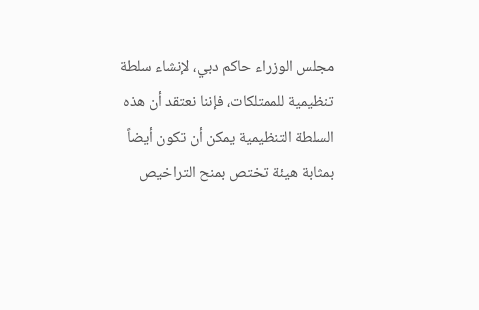مجلس الوزراء حاكم دبي، لإنشاء سلطة تنظيمية للممتلكات، فإننا نعتقد أن هذه السلطة التنظيمية يمكن أن تكون أيضاً بمثابة هيئة تختص بمنح التراخيص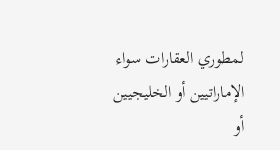لمطوري العقارات سواء الإماراتيين أو الخليجيين أو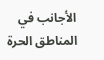الأجانب في المناطق الحرة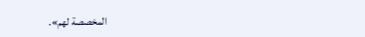المخصصة لهم».